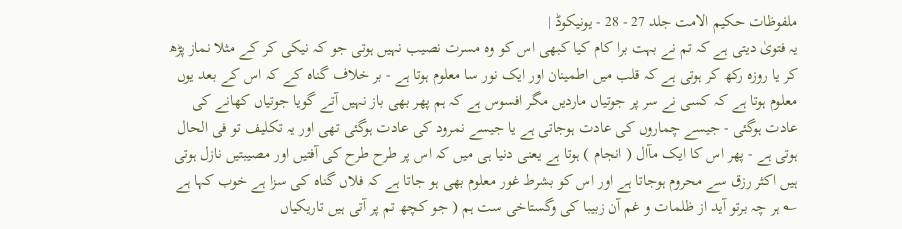ملفوظات حکیم الامت جلد 27 - 28 - یونیکوڈ |
یہ فتویٰ دیتی ہے کہ تم نے بہت برا کام کیا کبھی اس کو وہ مسرت نصیب نہیں ہوتی جو کہ نیکی کر کے مثلا نماز پڑھ کر یا روزہ رکھ کر ہوتی ہے کہ قلب میں اطمینان اور ایک نور سا معلوم ہوتا ہے - بر خلاف گناہ کے کہ اس کے بعد یوں معلوم ہوتا ہے کہ کسی نے سر پر جوتیاں ماردیں مگر افسوس ہے کہ ہم پھر بھی باز نہیں آتے گویا جوتیاں کھانے کی عادت ہوگئی - جیسے چماروں کی عادت ہوجاتی ہے یا جیسے نمرود کی عادت ہوگئی تھی اور یہ تکلیف تو فی الحال ہوتی ہے - پھر اس کا ایک مآال ( انجام ) ہوتا ہے یعنی دنیا ہی میں کہ اس پر طرح طرح کی آفتیں اور مصیبتیں نازل ہوتی ہیں اکثر رزق سے محروم ہوجاتا ہے اور اس کو بشرط غور معلوم بھی ہو جاتا ہے کہ فلاں گناہ کی سزا ہے خوب کہا ہے ؎ ہر چہ برتو آید از ظلمات و غم آن زبیبا کی وگستاخی ست ہم ( جو کچھ تم پر آتی ہیں تاریکیاں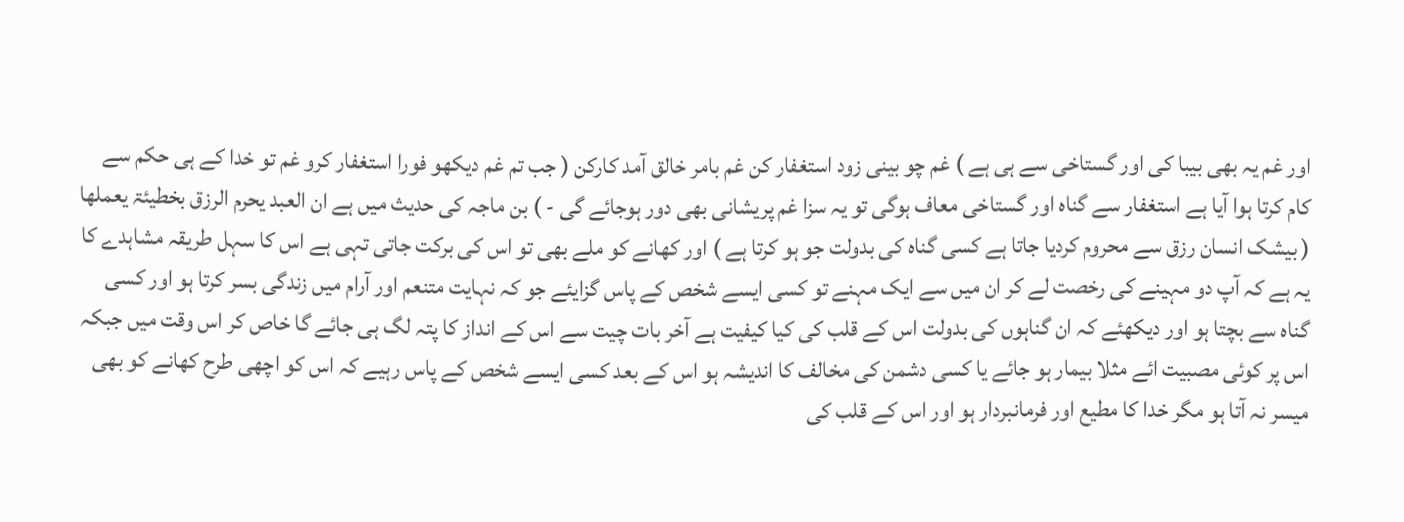اور غم یہ بھی بیبا کی اور گستاخی سے ہی ہے ) غم چو بینی زود استغفار کن غم بامر خالق آمد کارکن ( جب تم غم دیکھو فورا استغفار کرو غم تو خدا کے ہی حکم سے کام کرتا ہوا آیا ہے استغفار سے گناہ اور گستاخی معاف ہوگی تو یہ سزا غم پریشانی بھی دور ہوجائے گی - ) بن ماجہ کی حدیث میں ہے ان العبد یحرم الرزق بخطیئۃ یعملھا ( بیشک انسان رزق سے محروم کردیا جاتا ہے کسی گناہ کی بدولت جو ہو کرتا ہے ) اور کھانے کو ملے بھی تو اس کی برکت جاتی تہی ہے اس کا سہل طریقہ مشاہدے کا یہ ہے کہ آپ دو مہینے کی رخصت لے کر ان میں سے ایک مہنے تو کسی ایسے شخص کے پاس گزایئے جو کہ نہایت متنعم اور آرام میں زندگی بسر کرتا ہو اور کسی گناہ سے بچتا ہو اور دیکھئے کہ ان گناہوں کی بدولت اس کے قلب کی کیا کیفیت ہے آخر بات چیت سے اس کے انداز کا پتہ لگ ہی جائے گا خاص کر اس وقت میں جبکہ اس پر کوئی مصبیت ائے مثلا بیمار ہو جائے یا کسی دشمن کی مخالف کا اندیشہ ہو اس کے بعد کسی ایسے شخص کے پاس رہیے کہ اس کو اچھی طرح کھانے کو بھی میسر نہ آتا ہو مگر خدا کا مطیع اور فرمانبردار ہو اور اس کے قلب کی